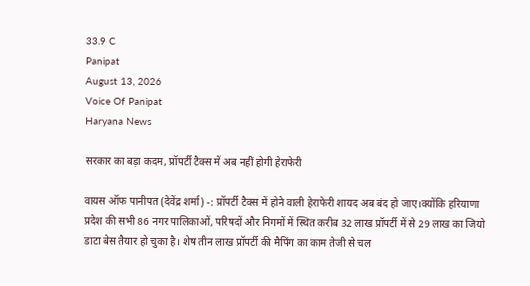33.9 C
Panipat
August 13, 2026
Voice Of Panipat
Haryana News

सरकार का बड़ा कदम, प्रॉपर्टी टैक्स में अब नहीं होगी हेराफेरी

वायस ऑफ पानीपत (देवेंद्र शर्मा) -: प्रॉपर्टी टैक्स में होने वाली हेराफेरी शायद अब बंद हो जाए।क्योंकि हरियाणा प्रदेश की सभी 86 नगर पालिकाओं, परिषदों और निगमों में स्थित करीब 32 लाख प्रॉपर्टी में से 29 लाख का जियो डाटा बेस तैयार हो चुका है। शेष तीन लाख प्रॉपर्टी की मैपिंग का काम तेजी से चल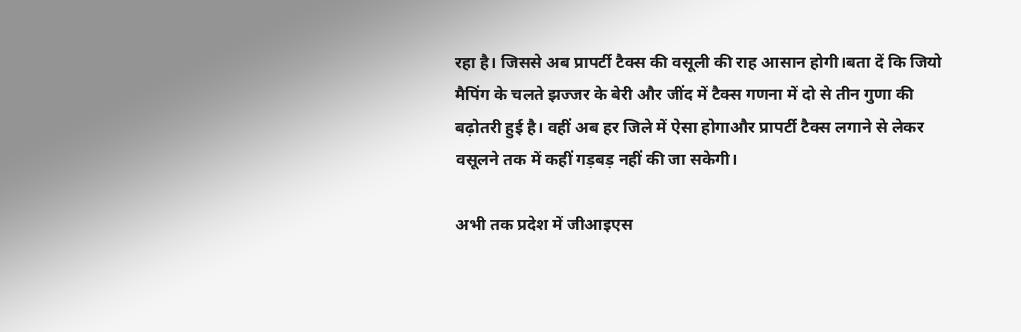रहा है। जिससे अब प्रापर्टी टैक्स की वसूली की राह आसान होगी।बता दें कि जियो मैपिंग के चलते झज्जर के बेरी और जींद में टैक्स गणना में दो से तीन गुणा की बढ़ोतरी हुई है। वहीं अब हर जिले में ऐसा होगाऔर प्रापर्टी टैक्स लगाने से लेकर वसूलने तक में कहीं गड़बड़ नहीं की जा सकेगी।

अभी तक प्रदेश में जीआइएस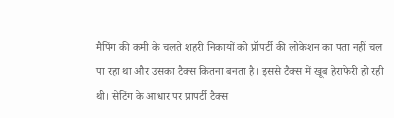मैपिंग की कमी के चलते शहरी निकायों को प्रॉपर्टी की लोकेशन का पता नहीं चल पा रहा था और उसका टैक्स कितना बनता है। इससे टैक्स में खूब हेराफेरी हो रही थी। सेटिंग के आधार पर प्रापर्टी टैक्स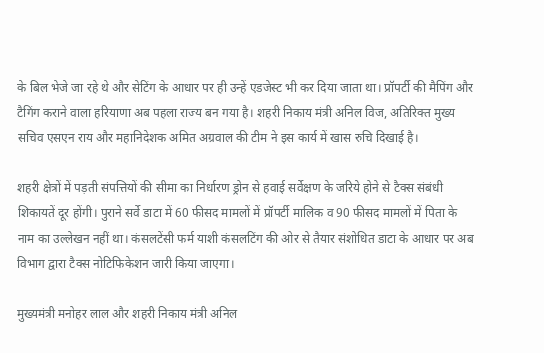के बिल भेजे जा रहे थे और सेटिंग के आधार पर ही उन्हें एडजेस्ट भी कर दिया जाता था। प्रॉपर्टी की मैपिंग और टैगिंग कराने वाला हरियाणा अब पहला राज्य बन गया है। शहरी निकाय मंत्री अनिल विज, अतिरिक्त मुख्य सचिव एसएन राय और महानिदेशक अमित अग्रवाल की टीम ने इस कार्य में खास रुचि दिखाई है।

शहरी क्षेत्रों में पड़ती संपत्तियों की सीमा का निर्धारण ड्रोन से हवाई सर्वेक्षण के जरिये होने से टैक्स संबंधी शिकायतें दूर होंगी। पुराने सर्वे डाटा में 60 फीसद मामलों में प्रॉपर्टी मालिक व 90 फीसद मामलों में पिता के नाम का उल्लेखन नहीं था। कंसलटेंसी फर्म याशी कंसलटिंग की ओर से तैयार संशोधित डाटा के आधार पर अब विभाग द्वारा टैक्स नोटिफिकेशन जारी किया जाएगा।

मुख्यमंत्री मनोहर लाल और शहरी निकाय मंत्री अनिल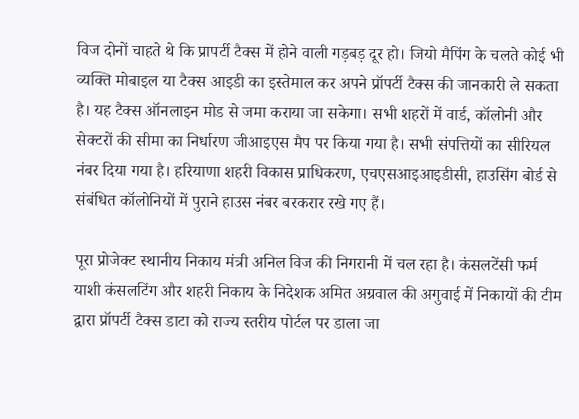विज दोनों चाहते थे कि प्रापर्टी टैक्स में होने वाली गड़बड़ दूर हो। जियो मैपिंग के चलते कोई भी व्यक्ति मोबाइल या टैक्स आइडी का इस्तेमाल कर अपने प्रॉपर्टी टैक्स की जानकारी ले सकता है। यह टैक्स ऑनलाइन मोड से जमा कराया जा सकेगा। सभी शहरों में वार्ड, कॉलोनी और सेक्टरों की सीमा का निर्धारण जीआइएस मैप पर किया गया है। सभी संपत्तियों का सीरियल नंबर दिया गया है। हरियाणा शहरी विकास प्राधिकरण, एचएसआइआइडीसी, हाउसिंग बोर्ड से संबंधित कॉलोनियों में पुराने हाउस नंबर बरकरार रखे गए हैं।

पूरा प्रोजेक्ट स्थानीय निकाय मंत्री अनिल विज की निगरानी में चल रहा है। कंसलटेंसी फर्म याशी कंसलटिंग और शहरी निकाय के निदेशक अमित अग्रवाल की अगुवाई में निकायों की टीम द्वारा प्रॉपर्टी टैक्स डाटा को राज्य स्तरीय पोर्टल पर डाला जा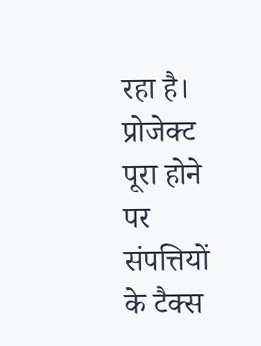रहा है। प्रोजेक्ट पूरा होने पर संपत्तियों के टैक्स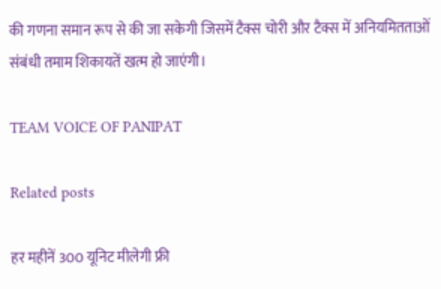की गणना समान रूप से की जा सकेगी जिसमें टैक्स चोरी और टैक्स में अनियमितताओं संबंधी तमाम शिकायतें खत्म हो जाएंगी।

TEAM VOICE OF PANIPAT

Related posts

हर महीनें 300 यूनिट मीलेगी फ्री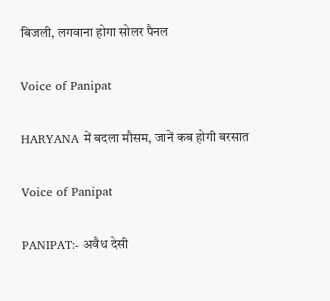बिजली, लगवाना होगा सोलर पैनल

Voice of Panipat

HARYANA में बदला मौसम, जानें कब होगी बरसात

Voice of Panipat

PANIPAT:- अवैध देसी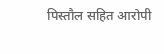पिस्तौल सहित आरोपी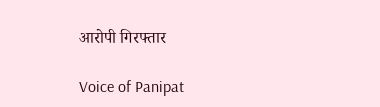आरोपी गिरफ्तार

Voice of Panipat